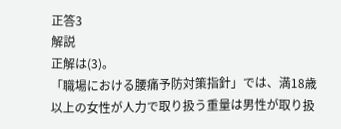正答3
解説
正解は(3)。
「職場における腰痛予防対策指針」では、満18歳以上の女性が人力で取り扱う重量は男性が取り扱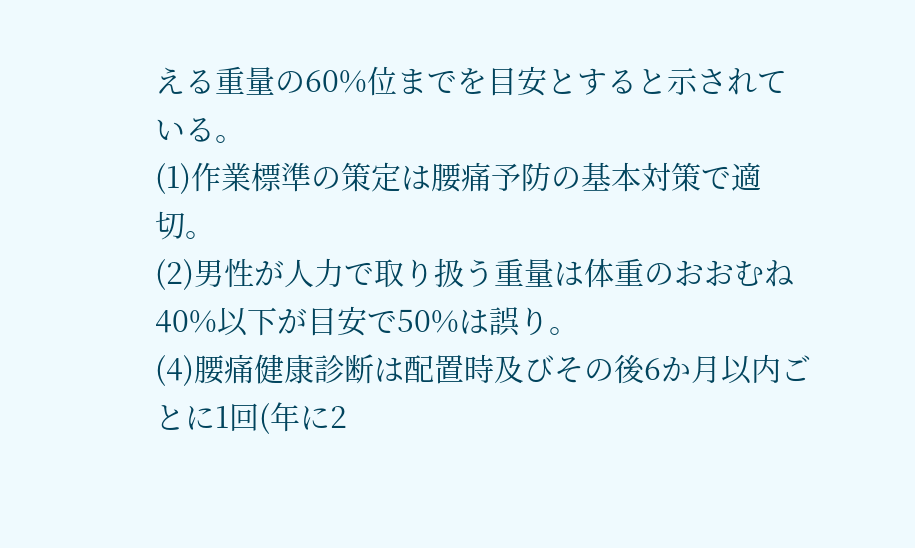える重量の60%位までを目安とすると示されている。
(1)作業標準の策定は腰痛予防の基本対策で適切。
(2)男性が人力で取り扱う重量は体重のおおむね40%以下が目安で50%は誤り。
(4)腰痛健康診断は配置時及びその後6か月以内ごとに1回(年に2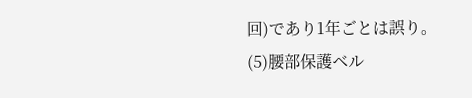回)であり1年ごとは誤り。
(5)腰部保護ベル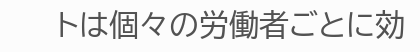トは個々の労働者ごとに効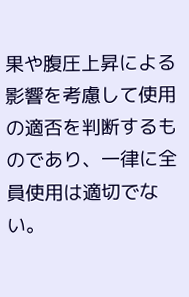果や腹圧上昇による影響を考慮して使用の適否を判断するものであり、一律に全員使用は適切でない。